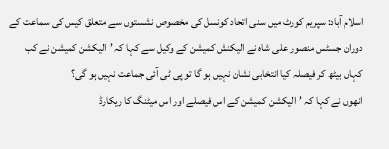اسلام آباد: سپریم کورٹ میں سنی اتحاد کونسل کی مخصوص نشستوں سے متعلق کیس کی سماعت کے دوران جسٹس منصور علی شاہ نے الیکنش کمیشن کے وکیل سے کہا کہ ’الیکشن کمیشن نے کب کہاں بیٹھ کر فیصلہ کیا انتخابی نشان نہیں ہو گا تو پی ٹی آئی جماعت نہیں ہو گی؟
انھوں نے کہا کہ ’الیکشن کمیشن کے اس فیصلے اور اس میٹنگ کا ریکارڈ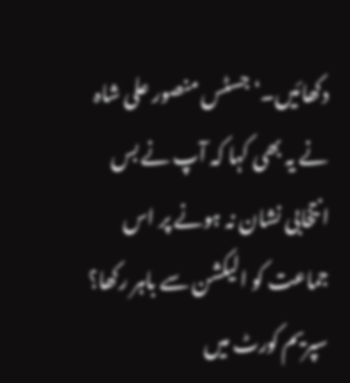دکھائیں۔‘ جسٹس منصور علی شاہ نے یہ بھی کہا کہ آپ نے بس انتخابی نشان نہ ہونے پر اس جماعت کو الیکشن سے باہر رکھا؟
سپریم کورٹ میں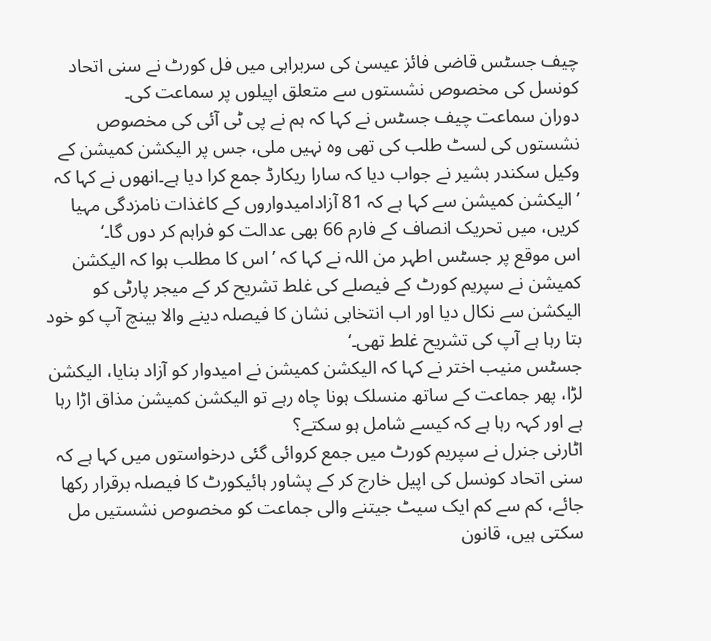چیف جسٹس قاضی فائز عیسیٰ کی سربراہی میں فل کورٹ نے سنی اتحاد کونسل کی مخصوص نشستوں سے متعلق اپیلوں پر سماعت کی۔
دوران سماعت چیف جسٹس نے کہا کہ ہم نے پی ٹی آئی کی مخصوص نشستوں کی لسٹ طلب کی تھی وہ نہیں ملی، جس پر الیکشن کمیشن کے وکیل سکندر بشیر نے جواب دیا کہ سارا ریکارڈ جمع کرا دیا ہے۔انھوں نے کہا کہ ’الیکشن کمیشن سے کہا ہے کہ 81 آزادامیدواروں کے کاغذات نامزدگی مہیا کریں، میں تحریک انصاف کے فارم 66 بھی عدالت کو فراہم کر دوں گا۔‘
اس موقع پر جسٹس اطہر من اللہ نے کہا کہ ’اس کا مطلب ہوا کہ الیکشن کمیشن نے سپریم کورٹ کے فیصلے کی غلط تشریح کر کے میجر پارٹی کو الیکشن سے نکال دیا اور اب انتخابی نشان کا فیصلہ دینے والا بینچ آپ کو خود بتا رہا ہے آپ کی تشریح غلط تھی۔‘
جسٹس منیب اختر نے کہا کہ الیکشن کمیشن نے امیدوار کو آزاد بنایا، الیکشن لڑا، پھر جماعت کے ساتھ منسلک ہونا چاہ رہے تو الیکشن کمیشن مذاق اڑا رہا ہے اور کہہ رہا ہے کہ کیسے شامل ہو سکتے؟
اٹارنی جنرل نے سپریم کورٹ میں جمع کروائی گئی درخواستوں میں کہا ہے کہ سنی اتحاد کونسل کی اپیل خارج کر کے پشاور ہائیکورٹ کا فیصلہ برقرار رکھا جائے، کم سے کم ایک سیٹ جیتنے والی جماعت کو مخصوص نشستیں مل سکتی ہیں، قانون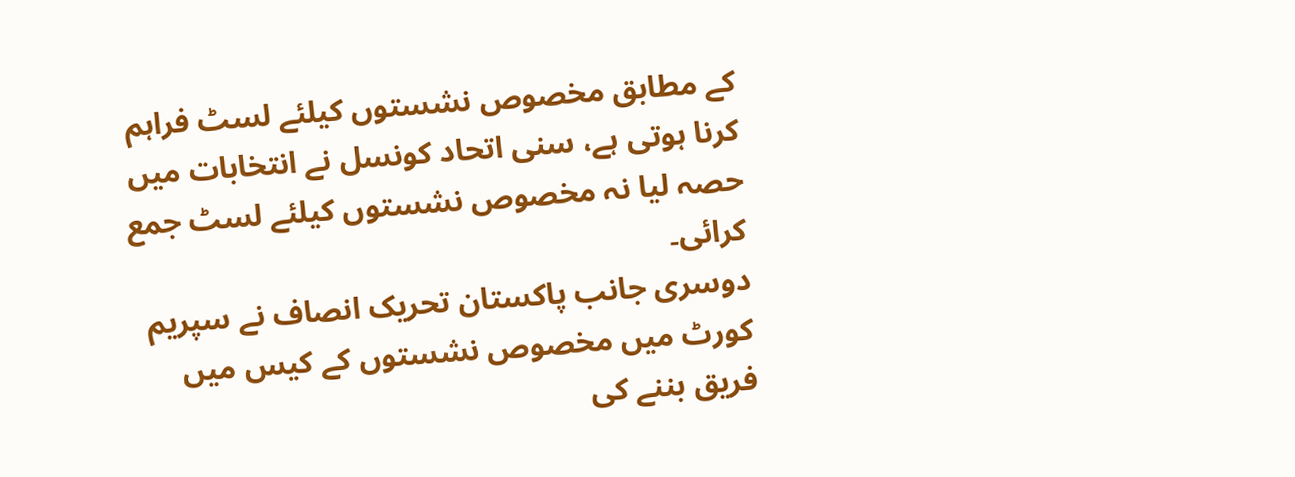کے مطابق مخصوص نشستوں کیلئے لسٹ فراہم کرنا ہوتی ہے، سنی اتحاد کونسل نے انتخابات میں حصہ لیا نہ مخصوص نشستوں کیلئے لسٹ جمع کرائی۔
دوسری جانب پاکستان تحریک انصاف نے سپریم کورٹ میں مخصوص نشستوں کے کیس میں فریق بننے کی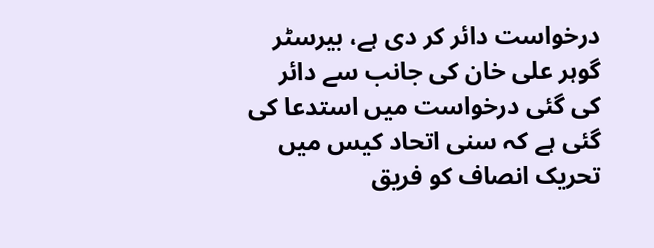درخواست دائر کر دی ہے، بیرسٹر گوہر علی خان کی جانب سے دائر کی گئی درخواست میں استدعا کی گئی ہے کہ سنی اتحاد کیس میں تحریک انصاف کو فریق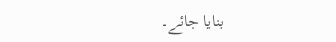بنایا جائے۔